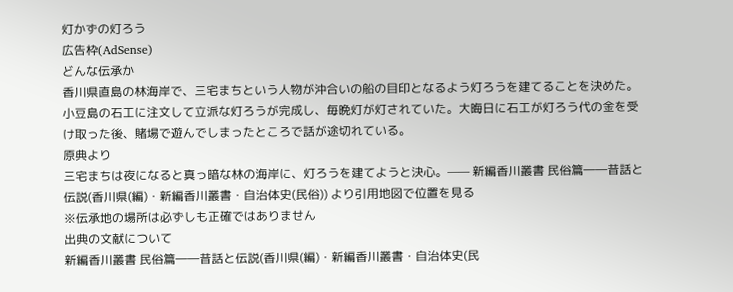灯かずの灯ろう
広告枠(AdSense)
どんな伝承か
香川県直島の林海岸で、三宅まちという人物が沖合いの船の目印となるよう灯ろうを建てることを決めた。小豆島の石工に注文して立派な灯ろうが完成し、毎晩灯が灯されていた。大晦日に石工が灯ろう代の金を受け取った後、賭場で遊んでしまったところで話が途切れている。
原典より
三宅まちは夜になると真っ暗な林の海岸に、灯ろうを建てようと決心。—— 新編香川叢書 民俗篇――昔話と伝説(香川県(編)・新編香川叢書・自治体史(民俗)) より引用地図で位置を見る
※伝承地の場所は必ずしも正確ではありません
出典の文献について
新編香川叢書 民俗篇――昔話と伝説(香川県(編)・新編香川叢書・自治体史(民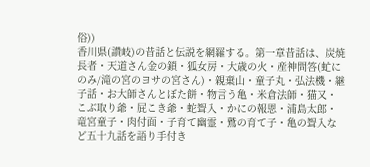俗))
香川県(讃岐)の昔話と伝説を網羅する。第一章昔話は、炭焼長者・天道さん金の鎖・狐女房・大歳の火・産神問答(虻にのみ/滝の宮のヨサの宮さん)・親棄山・童子丸・弘法機・継子話・お大師さんとぼた餅・物言う亀・米倉法師・猫又・こぶ取り爺・屁こき爺・蛇聟入・かにの報恩・浦島太郎・竜宮童子・肉付面・子育て幽霊・鷲の育て子・亀の聟入など五十九話を語り手付き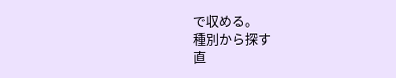で収める。
種別から探す
直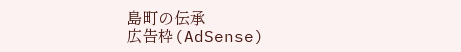島町の伝承
広告枠(AdSense)